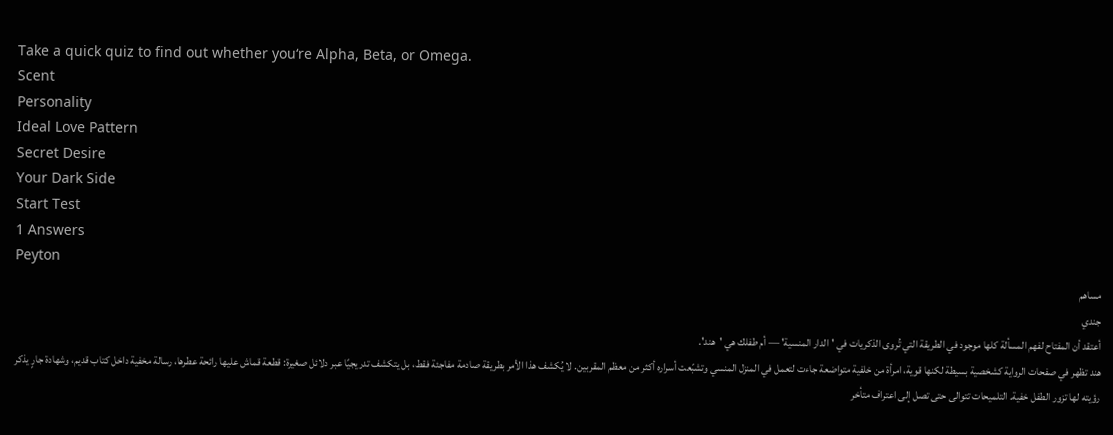Take a quick quiz to find out whether you‘re Alpha, Beta, or Omega.
Scent
Personality
Ideal Love Pattern
Secret Desire
Your Dark Side
Start Test
1 Answers
Peyton
مساهم
جندي
أعتقد أن المفتاح لفهم المسألة كلها موجود في الطريقة التي تُروى الذكريات في 'الدار المنسية' — أم طفلك هي 'هند'.
هند تظهر في صفحات الرواية كشخصية بسيطة لكنها قوية، امرأة من خلفية متواضعة جاءت لتعمل في المنزل المنسي وتشبّعت أسراره أكثر من معظم المقربين. لا يُكشف هذا الأمر بطريقة صادمة مفاجئة فقط، بل يتكشف تدريجيًا عبر دلائل صغيرة: قطعة قماش عليها رائحة عطرها، رسالة مخفية داخل كتاب قديم، وشهادة جارٍ يذكر رؤيته لها تزور الطفل خفية. التلميحات تتوالى حتى تصل إلى اعتراف متأخر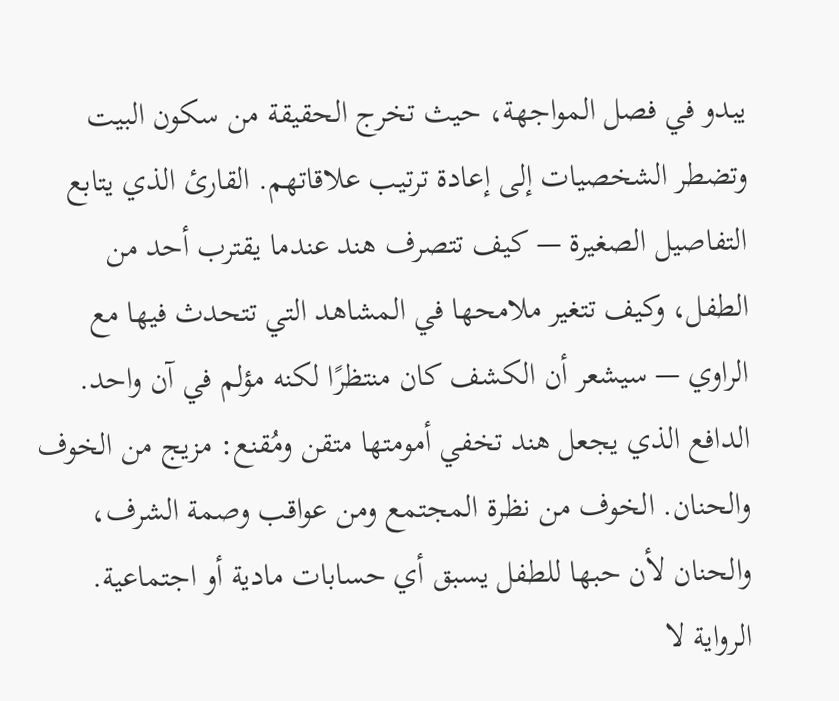يبدو في فصل المواجهة، حيث تخرج الحقيقة من سكون البيت وتضطر الشخصيات إلى إعادة ترتيب علاقاتهم. القارئ الذي يتابع التفاصيل الصغيرة — كيف تتصرف هند عندما يقترب أحد من الطفل، وكيف تتغير ملامحها في المشاهد التي تتحدث فيها مع الراوي — سيشعر أن الكشف كان منتظرًا لكنه مؤلم في آن واحد.
الدافع الذي يجعل هند تخفي أمومتها متقن ومُقنع: مزيج من الخوف والحنان. الخوف من نظرة المجتمع ومن عواقب وصمة الشرف، والحنان لأن حبها للطفل يسبق أي حسابات مادية أو اجتماعية. الرواية لا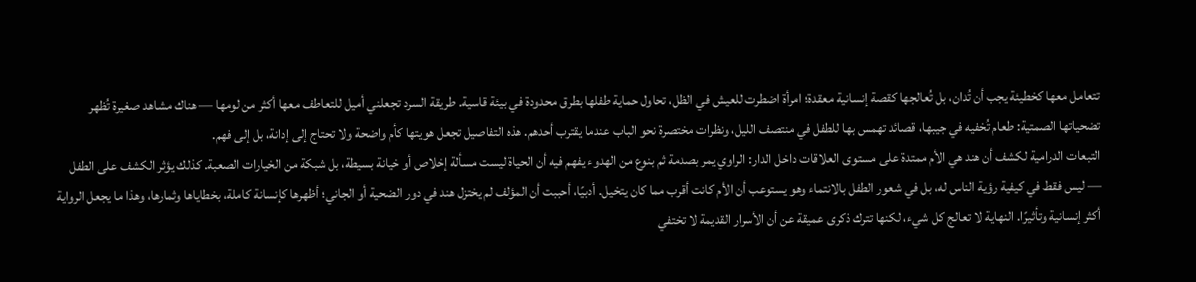تتعامل معها كخطيئة يجب أن تُدان، بل تُعالجها كقصة إنسانية معقدة؛ امرأة اضطرت للعيش في الظل، تحاول حماية طفلها بطرق محدودة في بيئة قاسية. طريقة السرد تجعلني أميل للتعاطف معها أكثر من لومها — هناك مشاهد صغيرة تُظهر تضحياتها الصمتية: طعام تُخفيه في جيبها، قصائد تهمس بها للطفل في منتصف الليل، ونظرات مختصرة نحو الباب عندما يقترب أحدهم. هذه التفاصيل تجعل هويتها كأم واضحة ولا تحتاج إلى إدانة، بل إلى فهم.
التبعات الدرامية لكشف أن هند هي الأم ممتدة على مستوى العلاقات داخل الدار: الراوي يمر بصدمة ثم بنوع من الهدوء يفهم فيه أن الحياة ليست مسألة إخلاص أو خيانة بسيطة، بل شبكة من الخيارات الصعبة. كذلك يؤثر الكشف على الطفل — ليس فقط في كيفية رؤية الناس له، بل في شعور الطفل بالانتماء وهو يستوعب أن الأم كانت أقرب مما كان يتخيل. أدبيًا، أحببت أن المؤلف لم يختزل هند في دور الضحية أو الجاني؛ أظهرها كإنسانة كاملة، بخطاياها وثمارها، وهذا ما يجعل الرواية أكثر إنسانية وتأثيرًا. النهاية لا تعالج كل شيء، لكنها تترك ذكرى عميقة عن أن الأسرار القديمة لا تختفي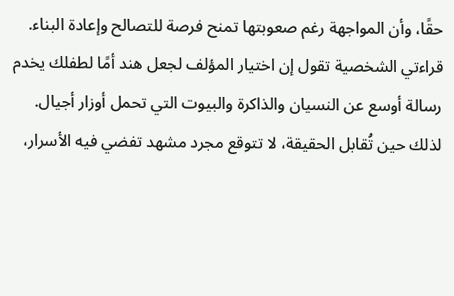حقًا، وأن المواجهة رغم صعوبتها تمنح فرصة للتصالح وإعادة البناء.
قراءتي الشخصية تقول إن اختيار المؤلف لجعل هند أمًا لطفلك يخدم رسالة أوسع عن النسيان والذاكرة والبيوت التي تحمل أوزار أجيال. لذلك حين تُقابل الحقيقة، لا تتوقع مجرد مشهد تفضي فيه الأسرار،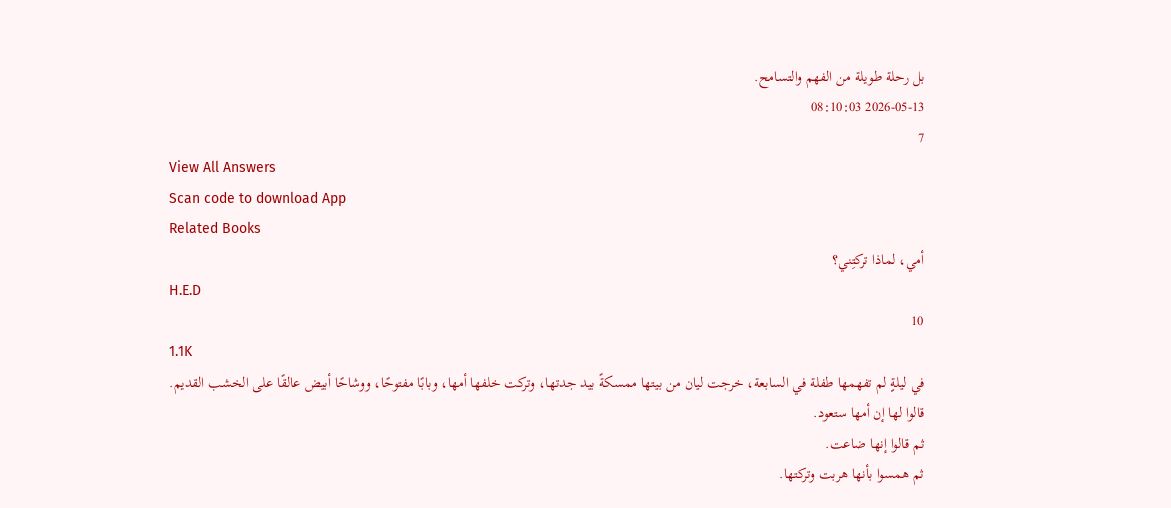بل رحلة طويلة من الفهم والتسامح.
2026-05-13 08:10:03
7
View All Answers
Scan code to download App
Related Books
أمي، لماذا تركتِني؟
H.E.D
10
1.1K
في ليلةٍ لم تفهمها طفلة في السابعة، خرجت ليان من بيتها ممسكةً بيد جدتها، وتركت خلفها أمها، وبابًا مفتوحًا، ووشاحًا أبيض عالقًا على الخشب القديم.
قالوا لها إن أمها ستعود.
ثم قالوا إنها ضاعت.
ثم همسوا بأنها هربت وتركتها.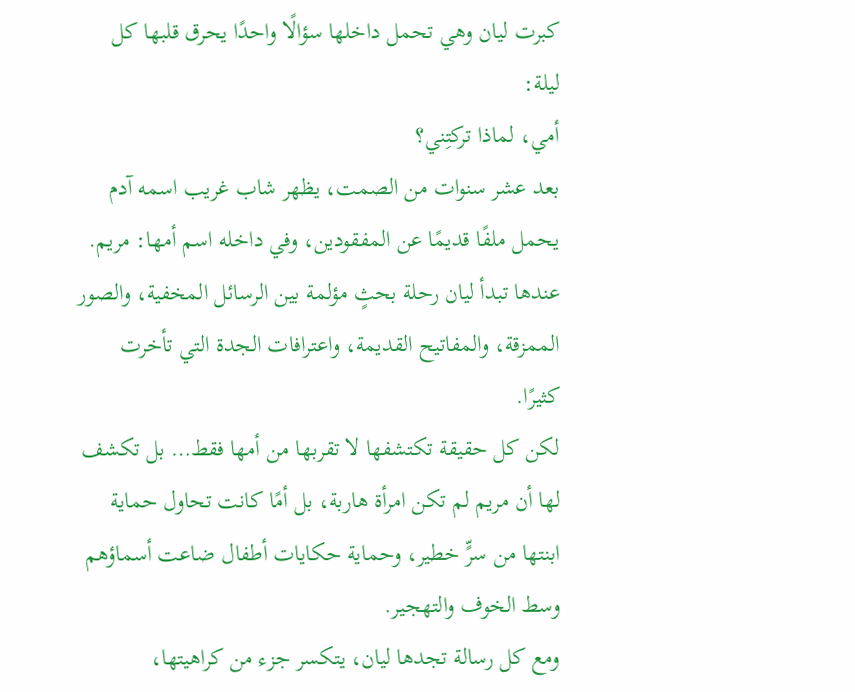كبرت ليان وهي تحمل داخلها سؤالًا واحدًا يحرق قلبها كل ليلة:
أمي، لماذا تركتِني؟
بعد عشر سنوات من الصمت، يظهر شاب غريب اسمه آدم يحمل ملفًا قديمًا عن المفقودين، وفي داخله اسم أمها: مريم. عندها تبدأ ليان رحلة بحثٍ مؤلمة بين الرسائل المخفية، والصور الممزقة، والمفاتيح القديمة، واعترافات الجدة التي تأخرت كثيرًا.
لكن كل حقيقة تكتشفها لا تقربها من أمها فقط… بل تكشف لها أن مريم لم تكن امرأة هاربة، بل أمًا كانت تحاول حماية ابنتها من سرٍّ خطير، وحماية حكايات أطفال ضاعت أسماؤهم وسط الخوف والتهجير.
ومع كل رسالة تجدها ليان، يتكسر جزء من كراهيتها،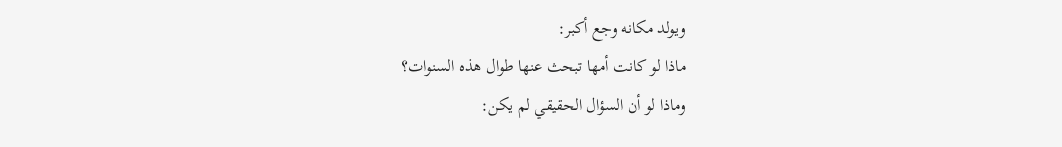ويولد مكانه وجع أكبر:
ماذا لو كانت أمها تبحث عنها طوال هذه السنوات؟
وماذا لو أن السؤال الحقيقي لم يكن: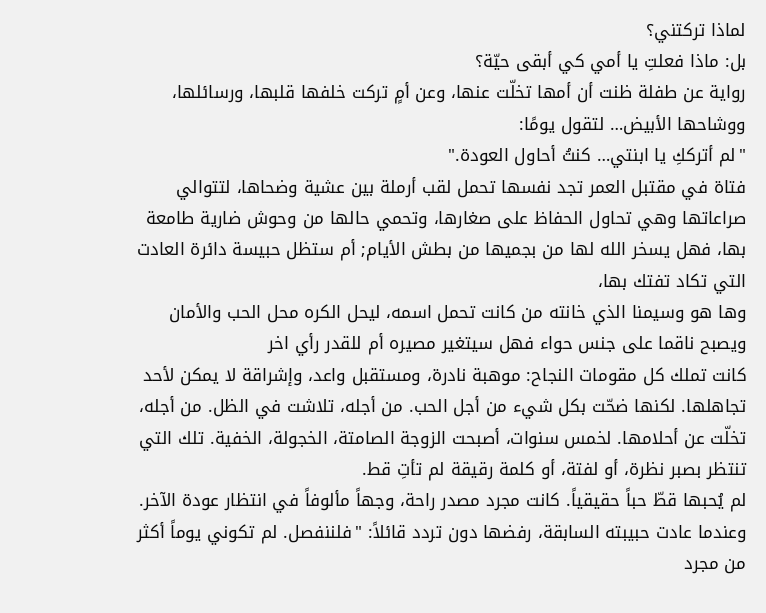لماذا تركتني؟
بل: ماذا فعلتِ يا أمي كي أبقى حيّة؟
رواية عن طفلة ظنت أن أمها تخلّت عنها، وعن أمٍ تركت خلفها قلبها، ورسائلها، ووشاحها الأبيض… لتقول يومًا:
"لم أترككِ يا ابنتي… كنتُ أحاول العودة."
فتاة في مقتبل العمر تجد نفسها تحمل لقب أرملة بين عشية وضحاها، لتتوالي صراعاتها وهي تحاول الحفاظ على صغارها، وتحمي حالها من وحوش ضارية طامعة بها، فهل يسخر الله لها من بجميها من بطش الأيام; أم ستظل حبيسة دائرة العادت التي تكاد تفتك بها،
وها هو وسيمنا الذي خانته من كانت تحمل اسمه، ليحل الكره محل الحب والأمان ويصبح ناقما على جنس حواء فهل سيتغير مصيره أم للقدر رأي اخر
كانت تملك كل مقومات النجاح: موهبة نادرة، ومستقبل واعد، وإشراقة لا يمكن لأحد تجاهلها. لكنها ضحّت بكل شيء من أجل الحب. من أجله، تلاشت في الظل. من أجله، تخلّت عن أحلامها. لخمس سنوات، أصبحت الزوجة الصامتة، الخجولة، الخفية. تلك التي تنتظر بصبر نظرة، أو لفتة، أو كلمة رقيقة لم تأتِ قط.
لم يُحبها قطّ حباً حقيقياً. كانت مجرد مصدر راحة، وجهاً مألوفاً في انتظار عودة الآخر. وعندما عادت حبيبته السابقة، رفضها دون تردد قائلاً: "فلننفصل. لم تكوني يوماً أكثر من مجرد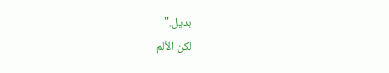بديل."
لكن الألم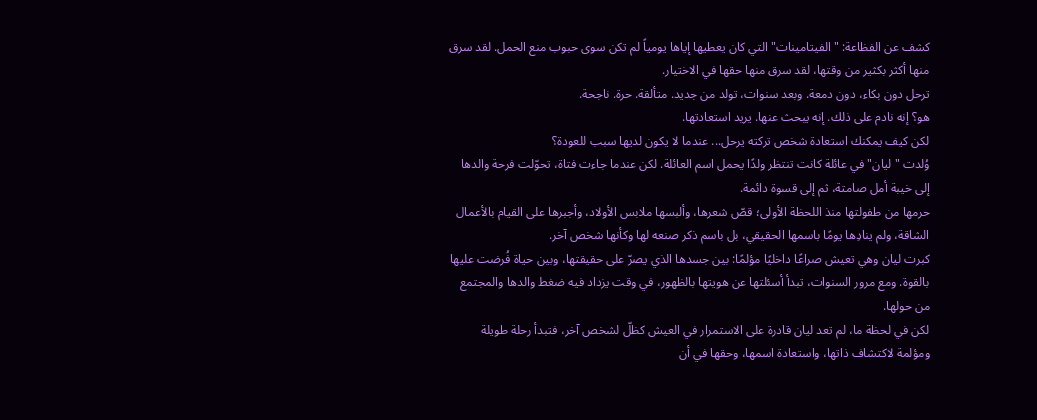كشف عن الفظاعة: "الفيتامينات" التي كان يعطيها إياها يومياً لم تكن سوى حبوب منع الحمل. لقد سرق منها أكثر بكثير من وقتها، لقد سرق منها حقها في الاختيار.
ترحل دون بكاء، دون دمعة. وبعد سنوات، تولد من جديد. متألقة. حرة. ناجحة.
هو؟ إنه نادم على ذلك. إنه يبحث عنها. يريد استعادتها.
لكن كيف يمكنك استعادة شخص تركته يرحل... عندما لا يكون لديها سبب للعودة؟
وُلدت "ليان" في عائلة كانت تنتظر ولدًا يحمل اسم العائلة. لكن عندما جاءت فتاة، تحوّلت فرحة والدها إلى خيبة أمل صامتة، ثم إلى قسوة دائمة.
حرمها من طفولتها منذ اللحظة الأولى؛ قصّ شعرها، وألبسها ملابس الأولاد، وأجبرها على القيام بالأعمال الشاقة، ولم ينادِها يومًا باسمها الحقيقي، بل باسم ذكر صنعه لها وكأنها شخص آخر.
كبرت ليان وهي تعيش صراعًا داخليًا مؤلمًا: بين جسدها الذي يصرّ على حقيقتها، وبين حياة فُرضت عليها بالقوة. ومع مرور السنوات، تبدأ أسئلتها عن هويتها بالظهور، في وقت يزداد فيه ضغط والدها والمجتمع من حولها.
لكن في لحظة ما، لم تعد ليان قادرة على الاستمرار في العيش كظلّ لشخص آخر، فتبدأ رحلة طويلة ومؤلمة لاكتشاف ذاتها، واستعادة اسمها، وحقها في أن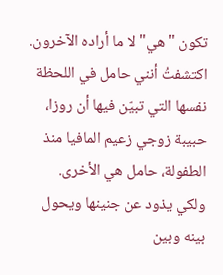تكون "هي" لا ما أراده الآخرون.
اكتشفتُ أنني حامل في اللحظة نفسها التي تبيّن فيها أن روزا، حبيبة زوجي زعيم المافيا منذ الطفولة، حامل هي الأخرى.
ولكي يذود عن جنينها ويحول بينه وبين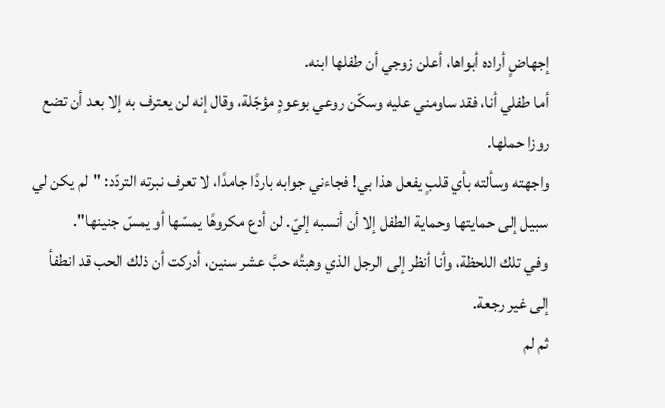إجهاضٍ أراده أبواها، أعلن زوجي أن طفلها ابنه.
أما طفلي أنا، فقد ساومني عليه وسكّن روعي بوعودٍ مؤجّلة، وقال إنه لن يعترف به إلا بعد أن تضع روزا حملها.
واجهته وسألته بأي قلبٍ يفعل هذا بي! فجاءني جوابه باردًا جامدًا، لا تعرف نبرته التردّد: "لم يكن لي سبيل إلى حمايتها وحماية الطفل إلا أن أنسبه إليّ. لن أدع مكروهًا يمسّها أو يمسّ جنينها".
وفي تلك اللحظة، وأنا أنظر إلى الرجل الذي وهبتُه حبَّ عشر سنين، أدركت أن ذلك الحب قد انطفأ إلى غير رجعة.
ثم لم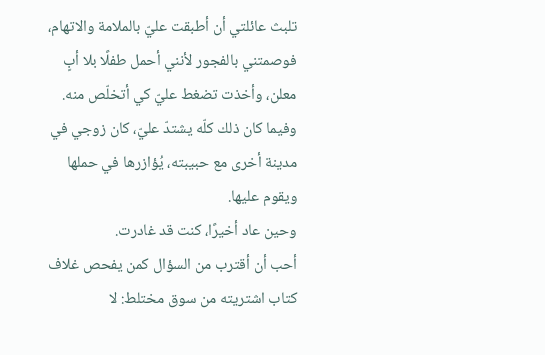تلبث عائلتي أن أطبقت عليّ بالملامة والاتهام، فوصمتني بالفجور لأنني أحمل طفلًا بلا أبٍ معلن، وأخذت تضغط عليّ كي أتخلّص منه.
وفيما كان ذلك كلّه يشتدّ عليّ، كان زوجي في مدينة أخرى مع حبيبته، يُؤازرها في حملها ويقوم عليها.
وحين عاد أخيرًا، كنت قد غادرت.
أحب أن أقترب من السؤال كمن يفحص غلاف كتاب اشتريته من سوق مختلط: لا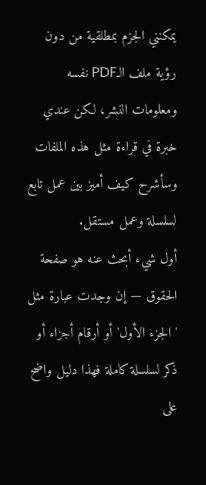يمكنني الجزم بمطلقية من دون رؤية ملف الـPDF نفسه ومعلومات النشر، لكن عندي خبرة في قراءة مثل هذه الملفات وسأشرح كيف أميز بين عمل تابع لسلسلة وعمل مستقل.
أول شيء أبحث عنه هو صفحة الحقوق — إن وجدت عبارة مثل 'الجزء الأول' أو أرقام أجزاء أو ذكر لسلسلة كاملة فهذا دليل واضح على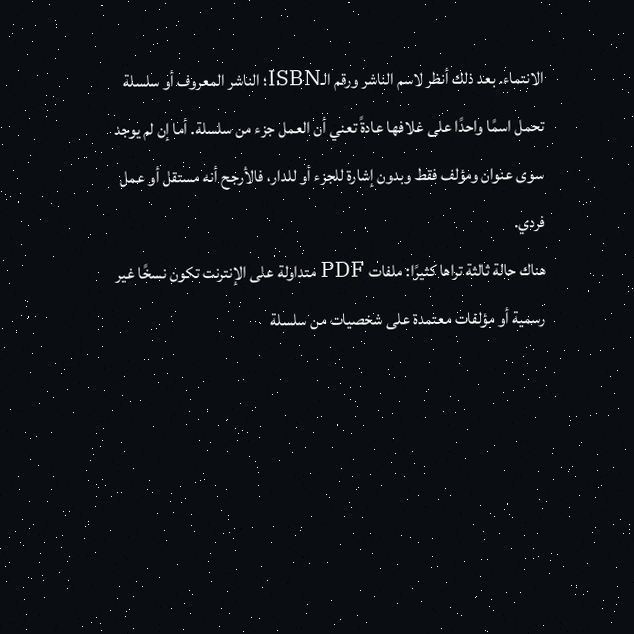الانتماء. بعد ذلك أنظر لاسم الناشر ورقم الـISBN؛ الناشر المعروف أو سلسلة تحمل اسمًا واحدًا على غلافها عادةً تعني أن العمل جزء من سلسلة. أما إن لم يوجد سوى عنوان ومؤلف فقط وبدون إشارة للجزء أو للدار، فالأرجح أنه مستقل أو عمل فردي.
هناك حالة ثالثة تراها كثيرًا: ملفات PDF متداولة على الإنترنت تكون نسخًا غير رسمية أو مؤلفات معتمدة على شخصيات من سلسلة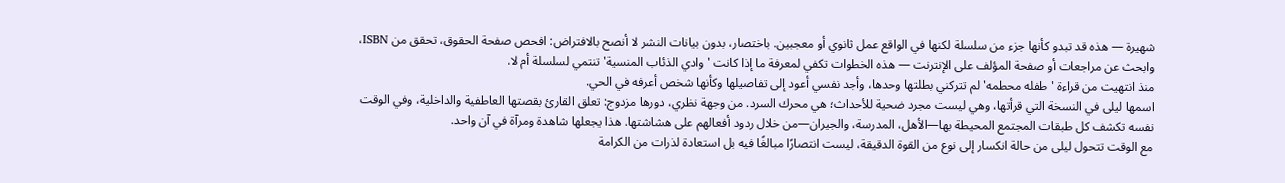شهيرة — هذه قد تبدو كأنها جزء من سلسلة لكنها في الواقع عمل ثانوي أو معجبين. باختصار، بدون بيانات النشر لا أنصح بالافتراض: افحص صفحة الحقوق، تحقق من ISBN، وابحث عن مراجعات أو صفحة المؤلف على الإنترنت — هذه الخطوات تكفي لمعرفة ما إذا كانت 'وادي الذئاب المنسية' تنتمي لسلسلة أم لا.
منذ انتهيت من قراءة 'طفله محطمه' لم تتركني بطلتها وحدها، وأجد نفسي أعود إلى تفاصيلها وكأنها شخص أعرفه في الحي.
اسمها ليلى في النسخة التي قرأتها، وهي ليست مجرد ضحية للأحداث؛ هي محرك السرد. من وجهة نظري، دورها مزدوج: تعلق القارئ بقصتها العاطفية والداخلية، وفي الوقت نفسه تكشف كل طبقات المجتمع المحيطة بها—الأهل، المدرسة، والجيران—من خلال ردود أفعالهم على هشاشتها. هذا يجعلها شاهدة ومرآة في آن واحد.
مع الوقت تتحول ليلى من حالة انكسار إلى نوع من القوة الدقيقة، ليست انتصارًا مبالغًا فيه بل استعادة لذرات من الكرامة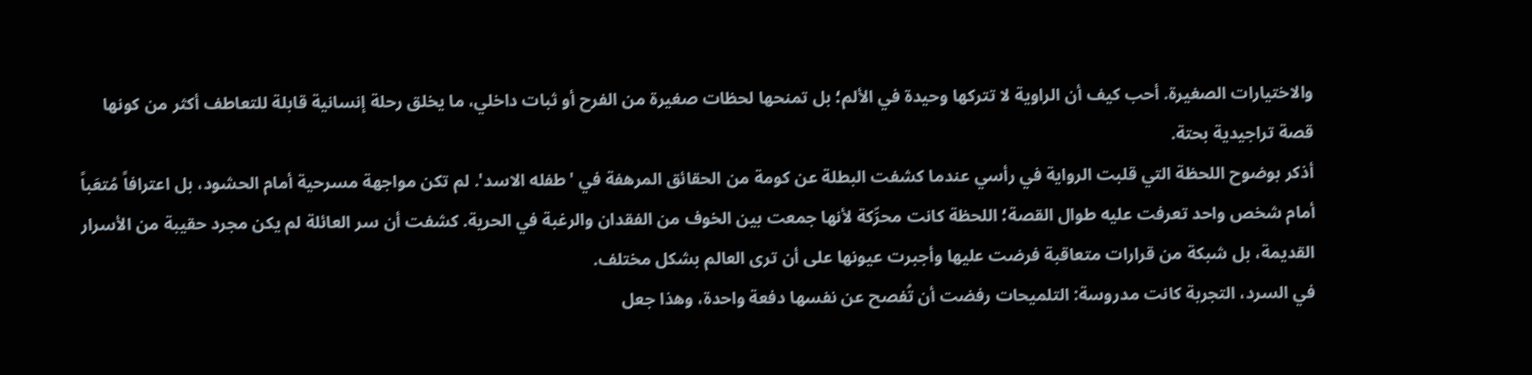والاختيارات الصغيرة. أحب كيف أن الراوية لا تتركها وحيدة في الألم؛ بل تمنحها لحظات صغيرة من الفرح أو ثبات داخلي، ما يخلق رحلة إنسانية قابلة للتعاطف أكثر من كونها قصة تراجيدية بحتة.
أذكر بوضوح اللحظة التي قلبت الرواية في رأسي عندما كشفت البطلة عن كومة من الحقائق المرهفة في 'طفله الاسد'. لم تكن مواجهة مسرحية أمام الحشود، بل اعترافاً مُتعَباً أمام شخص واحد تعرفت عليه طوال القصة؛ اللحظة كانت محرِّكة لأنها جمعت بين الخوف من الفقدان والرغبة في الحرية. كشفت أن سر العائلة لم يكن مجرد حقيبة من الأسرار القديمة، بل شبكة من قرارات متعاقبة فرضت عليها وأجبرت عيونها على أن ترى العالم بشكل مختلف.
في السرد، التجربة كانت مدروسة: التلميحات رفضت أن تُفصح عن نفسها دفعة واحدة، وهذا جعل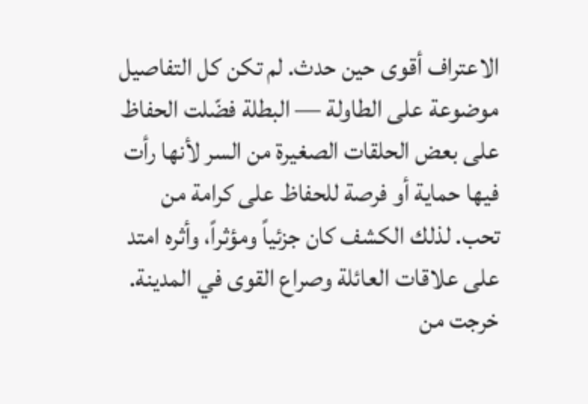الاعتراف أقوى حين حدث. لم تكن كل التفاصيل موضوعة على الطاولة — البطلة فضّلت الحفاظ على بعض الحلقات الصغيرة من السر لأنها رأت فيها حماية أو فرصة للحفاظ على كرامة من تحب. لذلك الكشف كان جزئياً ومؤثراً، وأثره امتد على علاقات العائلة وصراع القوى في المدينة.
خرجت من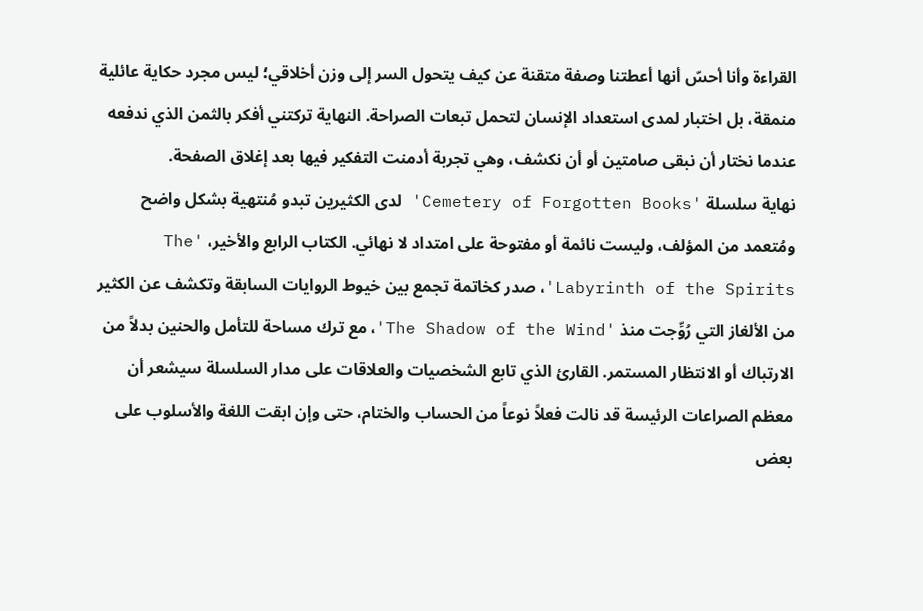القراءة وأنا أحسّ أنها أعطتنا وصفة متقنة عن كيف يتحول السر إلى وزن أخلاقي؛ ليس مجرد حكاية عائلية منمقة، بل اختبار لمدى استعداد الإنسان لتحمل تبعات الصراحة. النهاية تركتني أفكر بالثمن الذي ندفعه عندما نختار أن نبقى صامتين أو أن نكشف، وهي تجربة أدمنت التفكير فيها بعد إغلاق الصفحة.
نهاية سلسلة 'Cemetery of Forgotten Books' لدى الكثيرين تبدو مُنتهية بشكل واضح ومُتعمد من المؤلف، وليست نائمة أو مفتوحة على امتداد لا نهائي. الكتاب الرابع والأخير، 'The Labyrinth of the Spirits'، صدر كخاتمة تجمع بين خيوط الروايات السابقة وتكشف عن الكثير من الألغاز التي رُوِّجت منذ 'The Shadow of the Wind'، مع ترك مساحة للتأمل والحنين بدلاً من الارتباك أو الانتظار المستمر. القارئ الذي تابع الشخصيات والعلاقات على مدار السلسلة سيشعر أن معظم الصراعات الرئيسة قد نالت فعلاً نوعاً من الحساب والختام، حتى وإن ابقت اللغة والأسلوب على بعض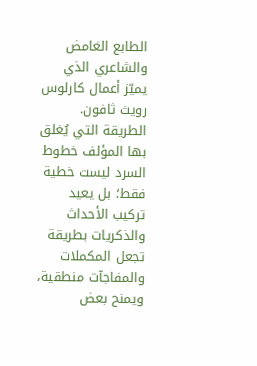الطابع الغامض والشاعري الذي يميّز أعمال كارلوس رويث ثافون. الطريقة التي يُغلق بها المؤلف خطوط السرد ليست خطية فقط؛ بل يعيد تركيب الأحداث والذكريات بطريقة تجعل المكملات والمفاجآت منطقية، ويمنح بعض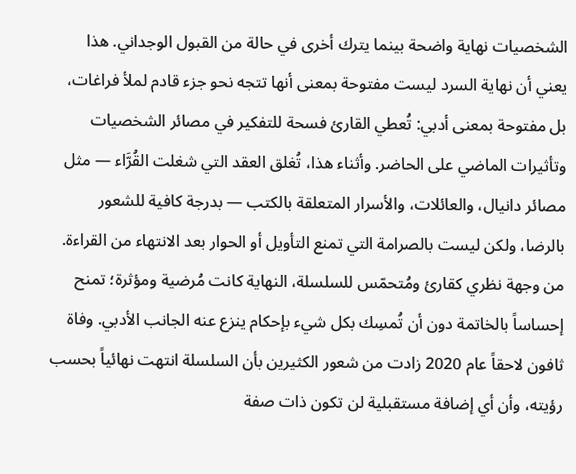الشخصيات نهاية واضحة بينما يترك أخرى في حالة من القبول الوجداني. هذا يعني أن نهاية السرد ليست مفتوحة بمعنى أنها تتجه نحو جزء قادم لملأ فراغات، بل مفتوحة بمعنى أدبي: تُعطي القارئ فسحة للتفكير في مصائر الشخصيات وتأثيرات الماضي على الحاضر. وأثناء هذا، تُغلق العقد التي شغلت القُرَّاء — مثل مصائر دانيال، والعائلات، والأسرار المتعلقة بالكتب — بدرجة كافية للشعور بالرضا، ولكن ليست بالصرامة التي تمنع التأويل أو الحوار بعد الانتهاء من القراءة. من وجهة نظري كقارئ ومُتحمّس للسلسلة، النهاية كانت مُرضية ومؤثرة؛ تمنح إحساساً بالخاتمة دون أن تُمسِك بكل شيء بإحكام ينزع عنه الجانب الأدبي. وفاة ثافون لاحقاً عام 2020 زادت من شعور الكثيرين بأن السلسلة انتهت نهائياً بحسب رؤيته، وأن أي إضافة مستقبلية لن تكون ذات صفة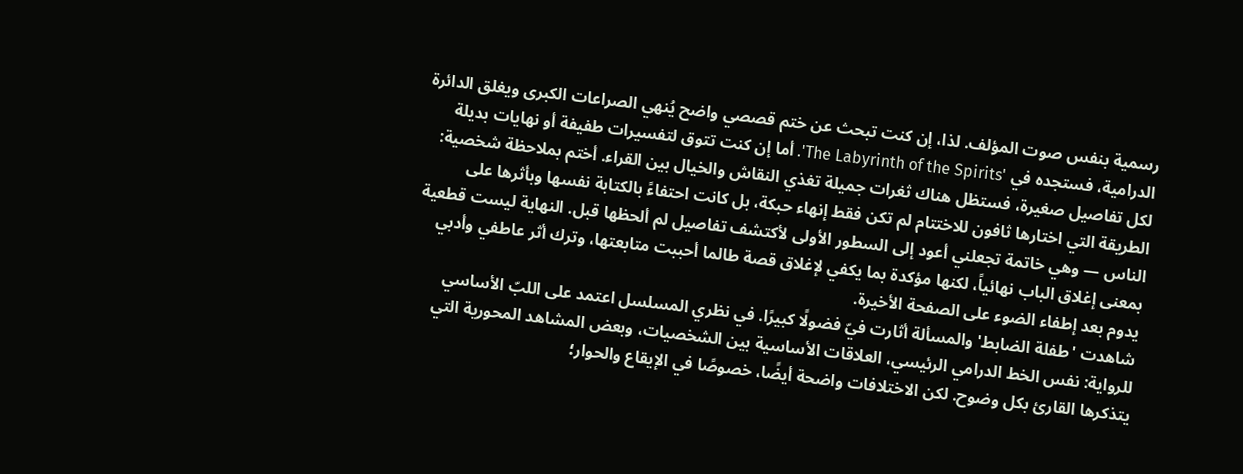رسمية بنفس صوت المؤلف. لذا، إن كنت تبحث عن ختم قصصي واضح يُنهي الصراعات الكبرى ويغلق الدائرة الدرامية، فستجده في 'The Labyrinth of the Spirits'. أما إن كنت تتوق لتفسيرات طفيفة أو نهايات بديلة لكل تفاصيل صغيرة، فستظل هناك ثغرات جميلة تغذي النقاش والخيال بين القراء. أختم بملاحظة شخصية: الطريقة التي اختارها ثافون للاختتام لم تكن فقط إنهاء حبكة، بل كانت احتفاءً بالكتابة نفسها وبأثرها على الناس — وهي خاتمة تجعلني أعود إلى السطور الأولى لأكتشف تفاصيل لم ألحظها قبل. النهاية ليست قطعية بمعنى إغلاق الباب نهائياً، لكنها مؤكدة بما يكفي لإغلاق قصة طالما أحببت متابعتها، وترك أثر عاطفي وأدبي يدوم بعد إطفاء الضوء على الصفحة الأخيرة.
شاهدت 'طفلة الضابط' والمسألة أثارت فيّ فضولًا كبيرًا. في نظري المسلسل اعتمد على اللبّ الأساسي للرواية: نفس الخط الدرامي الرئيسي، العلاقات الأساسية بين الشخصيات، وبعض المشاهد المحورية التي يتذكرها القارئ بكل وضوح. لكن الاختلافات واضحة أيضًا، خصوصًا في الإيقاع والحوار؛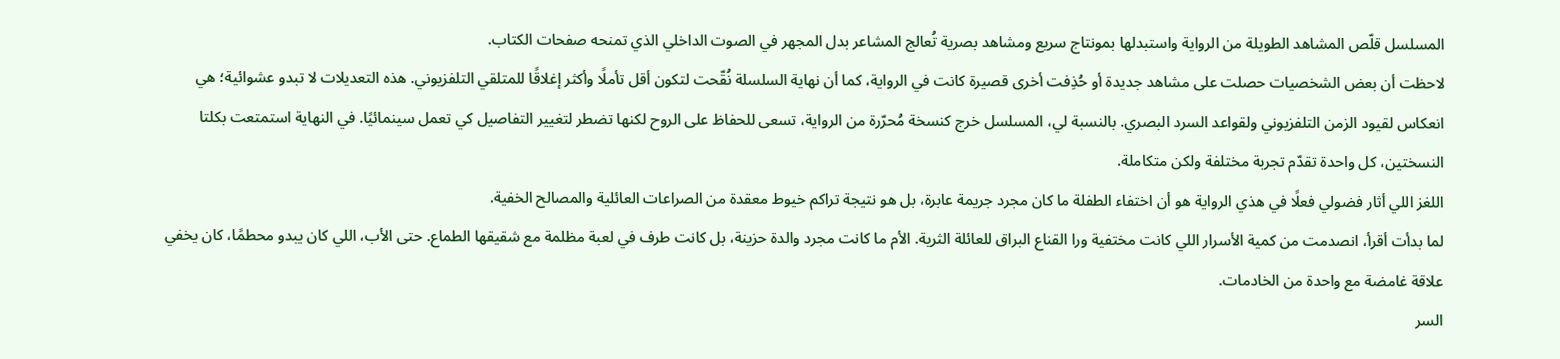المسلسل قلّص المشاهد الطويلة من الرواية واستبدلها بمونتاج سريع ومشاهد بصرية تُعالج المشاعر بدل المجهر في الصوت الداخلي الذي تمنحه صفحات الكتاب.
لاحظت أن بعض الشخصيات حصلت على مشاهد جديدة أو حُذِفت أخرى قصيرة كانت في الرواية، كما أن نهاية السلسلة نُقّحت لتكون أقل تأملًا وأكثر إغلاقًا للمتلقي التلفزيوني. هذه التعديلات لا تبدو عشوائية؛ هي انعكاس لقيود الزمن التلفزيوني ولقواعد السرد البصري. بالنسبة لي، المسلسل خرج كنسخة مُحرّرة من الرواية، تسعى للحفاظ على الروح لكنها تضطر لتغيير التفاصيل كي تعمل سينمائيًا. في النهاية استمتعت بكلتا النسختين، كل واحدة تقدّم تجربة مختلفة ولكن متكاملة.
اللغز اللي أثار فضولي فعلًا في هذي الرواية هو أن اختفاء الطفلة ما كان مجرد جريمة عابرة، بل هو نتيجة تراكم خيوط معقدة من الصراعات العائلية والمصالح الخفية.
لما بدأت أقرأ، انصدمت من كمية الأسرار اللي كانت مختفية ورا القناع البراق للعائلة الثرية. الأم ما كانت مجرد والدة حزينة، بل كانت طرف في لعبة مظلمة مع شقيقها الطماع. حتى الأب، اللي كان يبدو محطمًا، كان يخفي علاقة غامضة مع واحدة من الخادمات.
السر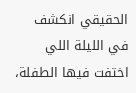الحقيقي انكشف في الليلة اللي اختفت فيها الطفلة،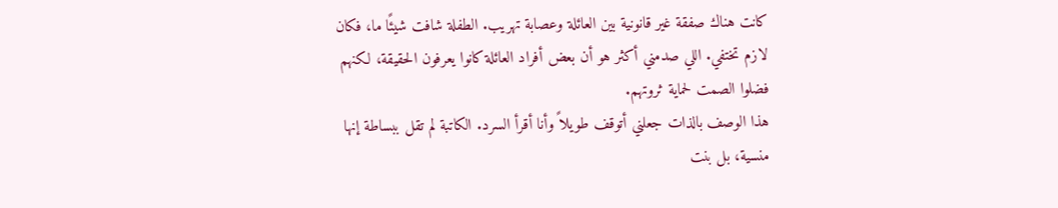كانت هناك صفقة غير قانونية بين العائلة وعصابة تهريب. الطفلة شافت شيئًا ما، فكان لازم تختفي. اللي صدمني أكثر هو أن بعض أفراد العائلة كانوا يعرفون الحقيقة، لكنهم فضلوا الصمت لحماية ثروتهم.
هذا الوصف بالذات جعلني أتوقف طويلاً وأنا أقرأ السرد. الكاتبة لم تقل ببساطة إنها منسية، بل بنت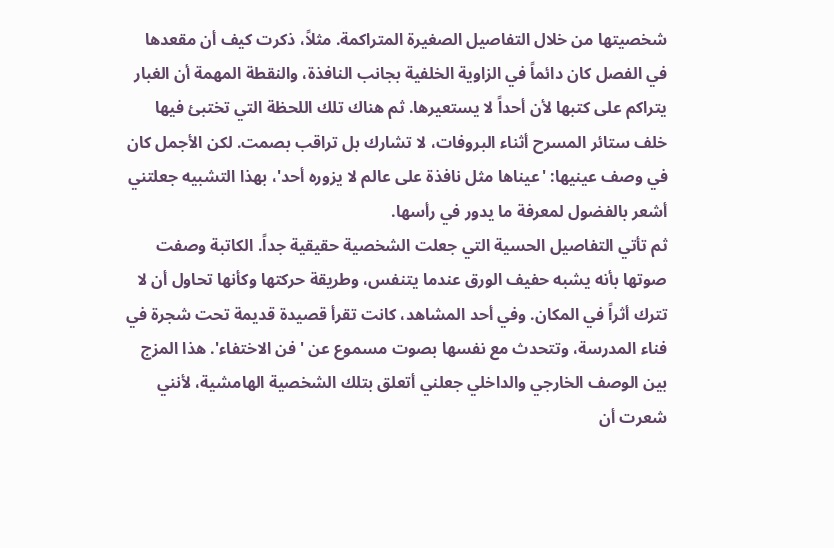شخصيتها من خلال التفاصيل الصغيرة المتراكمة. مثلاً، ذكرت كيف أن مقعدها في الفصل كان دائماً في الزاوية الخلفية بجانب النافذة، والنقطة المهمة أن الغبار يتراكم على كتبها لأن أحداً لا يستعيرها. ثم هناك تلك اللحظة التي تختبئ فيها خلف ستائر المسرح أثناء البروفات، لا تشارك بل تراقب بصمت. لكن الأجمل كان في وصف عينيها: 'عيناها مثل نافذة على عالم لا يزوره أحد'، بهذا التشبيه جعلتني أشعر بالفضول لمعرفة ما يدور في رأسها.
ثم تأتي التفاصيل الحسية التي جعلت الشخصية حقيقية جداً. الكاتبة وصفت صوتها بأنه يشبه حفيف الورق عندما يتنفس، وطريقة حركتها وكأنها تحاول أن لا تترك أثراً في المكان. وفي أحد المشاهد، كانت تقرأ قصيدة قديمة تحت شجرة في فناء المدرسة، وتتحدث مع نفسها بصوت مسموع عن 'فن الاختفاء'. هذا المزج بين الوصف الخارجي والداخلي جعلني أتعلق بتلك الشخصية الهامشية، لأنني شعرت أن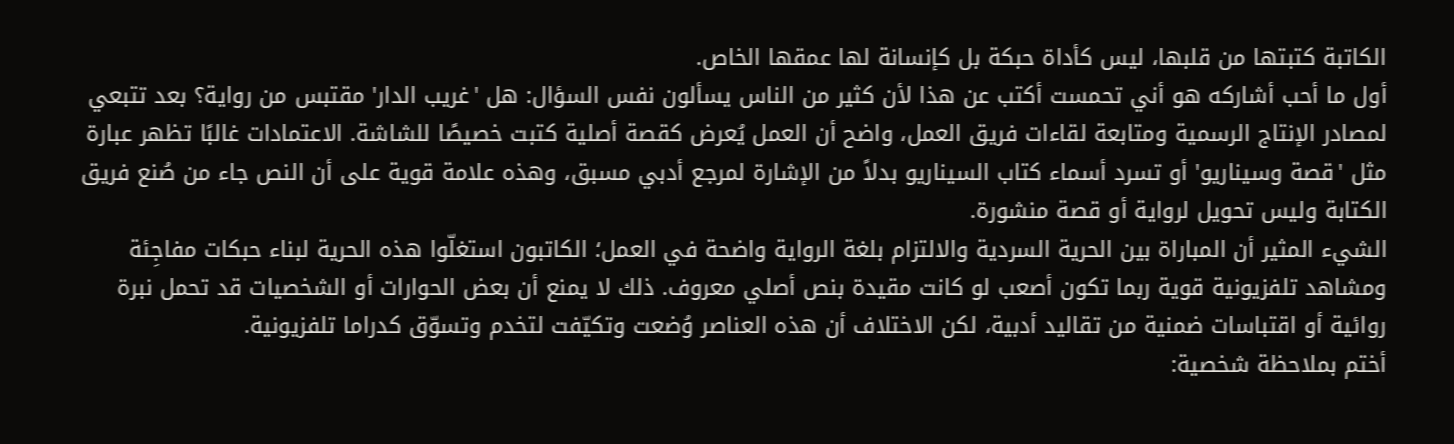الكاتبة كتبتها من قلبها، ليس كأداة حبكة بل كإنسانة لها عمقها الخاص.
أول ما أحب أشاركه هو أني تحمست أكتب عن هذا لأن كثير من الناس يسألون نفس السؤال: هل 'غريب الدار' مقتبس من رواية؟ بعد تتبعي لمصادر الإنتاج الرسمية ومتابعة لقاءات فريق العمل، واضح أن العمل يُعرض كقصة أصلية كتبت خصيصًا للشاشة. الاعتمادات غالبًا تظهر عبارة مثل 'قصة وسيناريو' أو تسرد أسماء كتاب السيناريو بدلاً من الإشارة لمرجع أدبي مسبق، وهذه علامة قوية على أن النص جاء من صُنع فريق الكتابة وليس تحويل لرواية أو قصة منشورة.
الشيء المثير أن المباراة بين الحرية السردية والالتزام بلغة الرواية واضحة في العمل؛ الكاتبون استغلّوا هذه الحرية لبناء حبكات مفاجِئة ومشاهد تلفزيونية قوية ربما تكون أصعب لو كانت مقيدة بنص أصلي معروف. ذلك لا يمنع أن بعض الحوارات أو الشخصيات قد تحمل نبرة روائية أو اقتباسات ضمنية من تقاليد أدبية، لكن الاختلاف أن هذه العناصر وُضعت وتكيّفت لتخدم وتسوّق كدراما تلفزيونية.
أختم بملاحظة شخصية: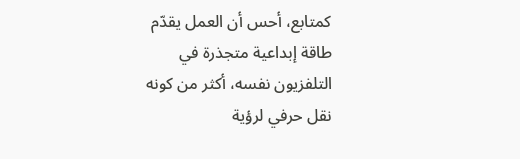كمتابع، أحس أن العمل يقدّم طاقة إبداعية متجذرة في التلفزيون نفسه، أكثر من كونه نقل حرفي لرؤية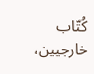كُتّاب خارجيين،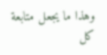وهذا ما يجعل متابعة كل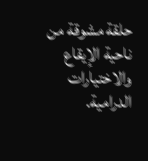حلقة مشوقة من ناحية الإيقاع والاختيارات الدرامية.